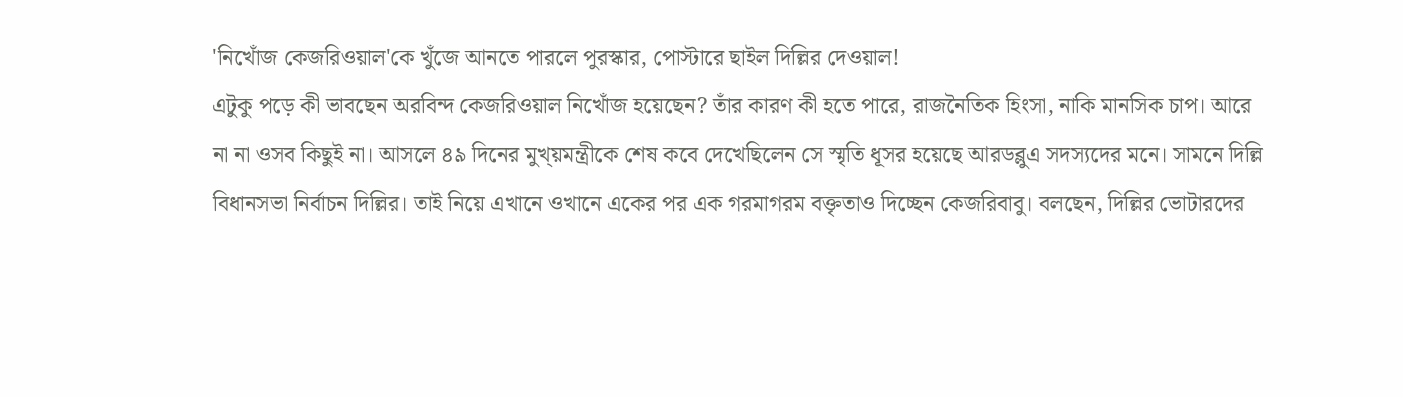'নিখোঁজ কেজরিওয়াল'কে খুঁজে আনতে পারলে পুরস্কার, পোস্টারে ছাইল দিল্লির দেওয়াল!
এটুকু পড়ে কী ভাবছেন অরবিন্দ কেজরিওয়াল নিখোঁজ হয়েছেন? তাঁর কারণ কী হতে পারে, রাজনৈতিক হিংসা, নাকি মানসিক চাপ। আরে না না ওসব কিছুই না। আসলে ৪৯ দিনের মুখ্য়মন্ত্রীকে শেষ কবে দেখেছিলেন সে স্মৃতি ধূসর হয়েছে আরডব্লুএ সদস্যদের মনে। সামনে দিল্লি বিধানসভা নির্বাচন দিল্লির। তাই নিয়ে এখানে ওখানে একের পর এক গরমাগরম বক্তৃতাও দিচ্ছেন কেজরিবাবু। বলছেন, দিল্লির ভোটারদের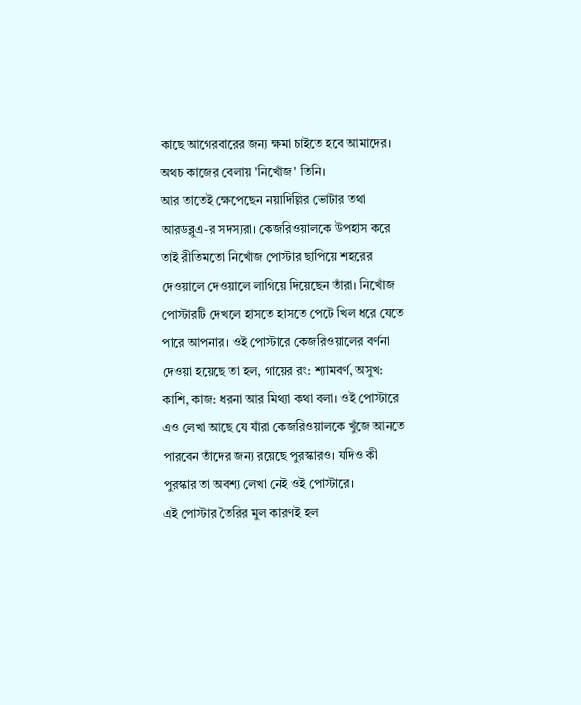কাছে আগেরবারের জন্য ক্ষমা চাইতে হবে আমাদের। অথচ কাজের বেলায় 'নিখোঁজ' তিনি।
আর তাতেই ক্ষেপেছেন নয়াদিল্লির ভোটার তথা আরডব্লুএ-র সদস্যরা। কেজরিওয়ালকে উপহাস করে তাই রীতিমতো নিখোঁজ পোস্টার ছাপিয়ে শহরের দেওয়ালে দেওয়ালে লাগিয়ে দিয়েছেন তাঁরা। নিখোঁজ পোস্টারটি দেখলে হাসতে হাসতে পেটে খিল ধরে যেতে পারে আপনার। ওই পোস্টারে কেজরিওয়ালের বর্ণনা দেওয়া হয়েছে তা হল, গায়ের রং: শ্যামবর্ণ, অসুখ: কাশি, কাজ: ধরনা আর মিথ্যা কথা বলা। ওই পোস্টারে এও লেখা আছে যে যাঁরা কেজরিওয়ালকে খুঁজে আনতে পারবেন তাঁদের জন্য রয়েছে পুরস্কারও। যদিও কী পুরস্কার তা অবশ্য লেখা নেই ওই পোস্টারে।
এই পোস্টার তৈরির মুল কারণই হল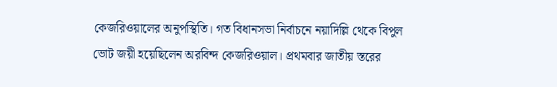কেজরিওয়ালের অনুপস্থিতি। গত বিধানসভা নির্বাচনে নয়াদিল্লি থেকে বিপুল ভোট জয়ী হয়েছিলেন অরবিন্দ কেজরিওয়াল। প্রথমবার জাতীয় স্তরের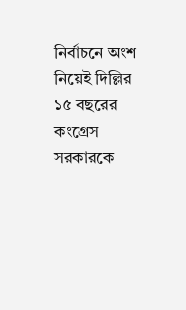নির্বাচনে অংশ নিয়েই দিল্লির ১৫ বছরের কংগ্রেস সরকারকে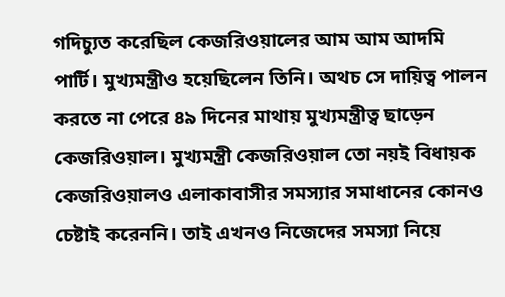গদিচ্যুত করেছিল কেজরিওয়ালের আম আম আদমি পার্টি। মুখ্যমন্ত্রীও হয়েছিলেন তিনি। অথচ সে দায়িত্ব পালন করতে না পেরে ৪৯ দিনের মাথায় মুখ্যমন্ত্রীত্ব ছাড়েন কেজরিওয়াল। মুখ্যমন্ত্রী কেজরিওয়াল তো নয়ই বিধায়ক কেজরিওয়ালও এলাকাবাসীর সমস্যার সমাধানের কোনও চেষ্টাই করেননি। তাই এখনও নিজেদের সমস্যা নিয়ে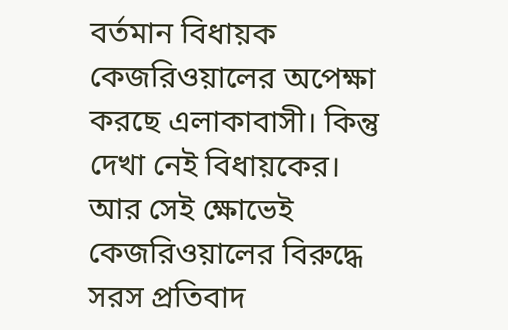বর্তমান বিধায়ক কেজরিওয়ালের অপেক্ষা করছে এলাকাবাসী। কিন্তু দেখা নেই বিধায়কের। আর সেই ক্ষোভেই কেজরিওয়ালের বিরুদ্ধে সরস প্রতিবাদ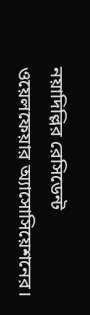নয়াদিল্লির রেসিডেন্ট ওয়েলফেয়ার অ্যাসোসিয়েশনের।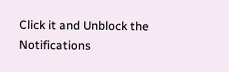Click it and Unblock the Notifications